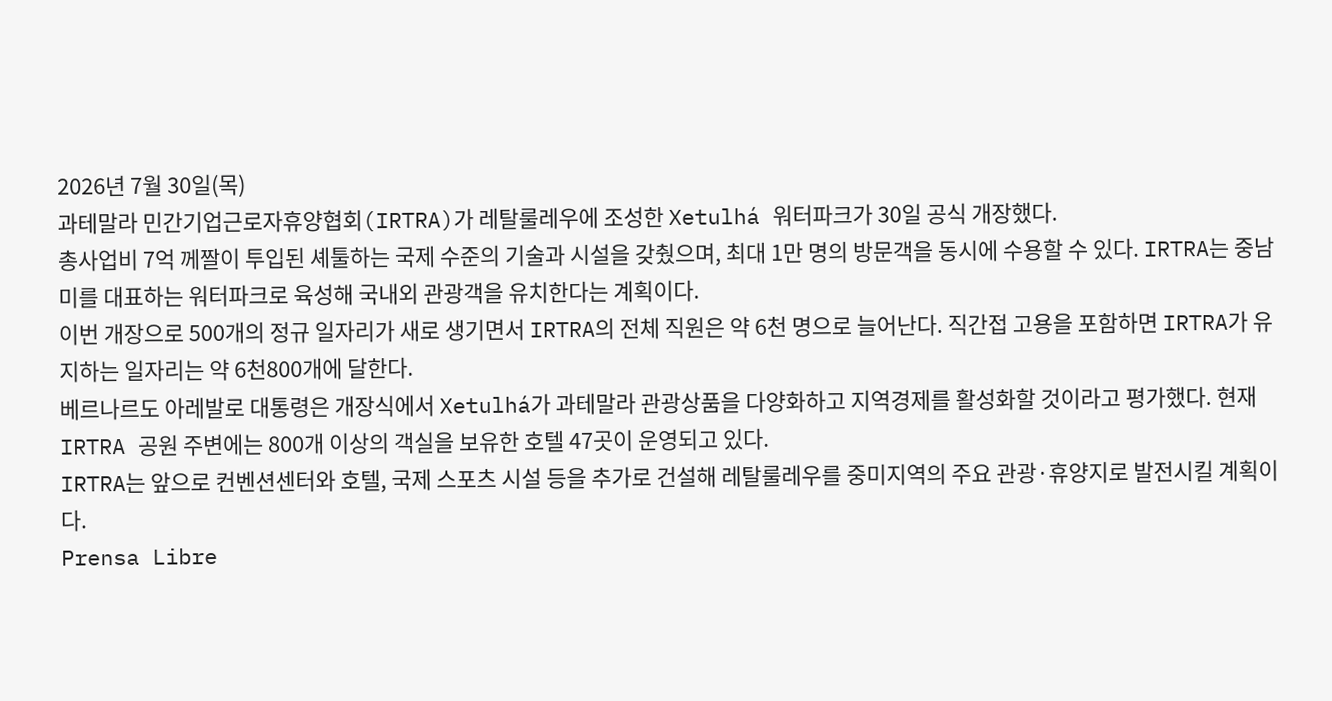2026년 7월 30일(목)
과테말라 민간기업근로자휴양협회(IRTRA)가 레탈룰레우에 조성한 Xetulhá 워터파크가 30일 공식 개장했다.
총사업비 7억 께짤이 투입된 셰툴하는 국제 수준의 기술과 시설을 갖췄으며, 최대 1만 명의 방문객을 동시에 수용할 수 있다. IRTRA는 중남미를 대표하는 워터파크로 육성해 국내외 관광객을 유치한다는 계획이다.
이번 개장으로 500개의 정규 일자리가 새로 생기면서 IRTRA의 전체 직원은 약 6천 명으로 늘어난다. 직간접 고용을 포함하면 IRTRA가 유지하는 일자리는 약 6천800개에 달한다.
베르나르도 아레발로 대통령은 개장식에서 Xetulhá가 과테말라 관광상품을 다양화하고 지역경제를 활성화할 것이라고 평가했다. 현재 IRTRA 공원 주변에는 800개 이상의 객실을 보유한 호텔 47곳이 운영되고 있다.
IRTRA는 앞으로 컨벤션센터와 호텔, 국제 스포츠 시설 등을 추가로 건설해 레탈룰레우를 중미지역의 주요 관광·휴양지로 발전시킬 계획이다.
Prensa Libre